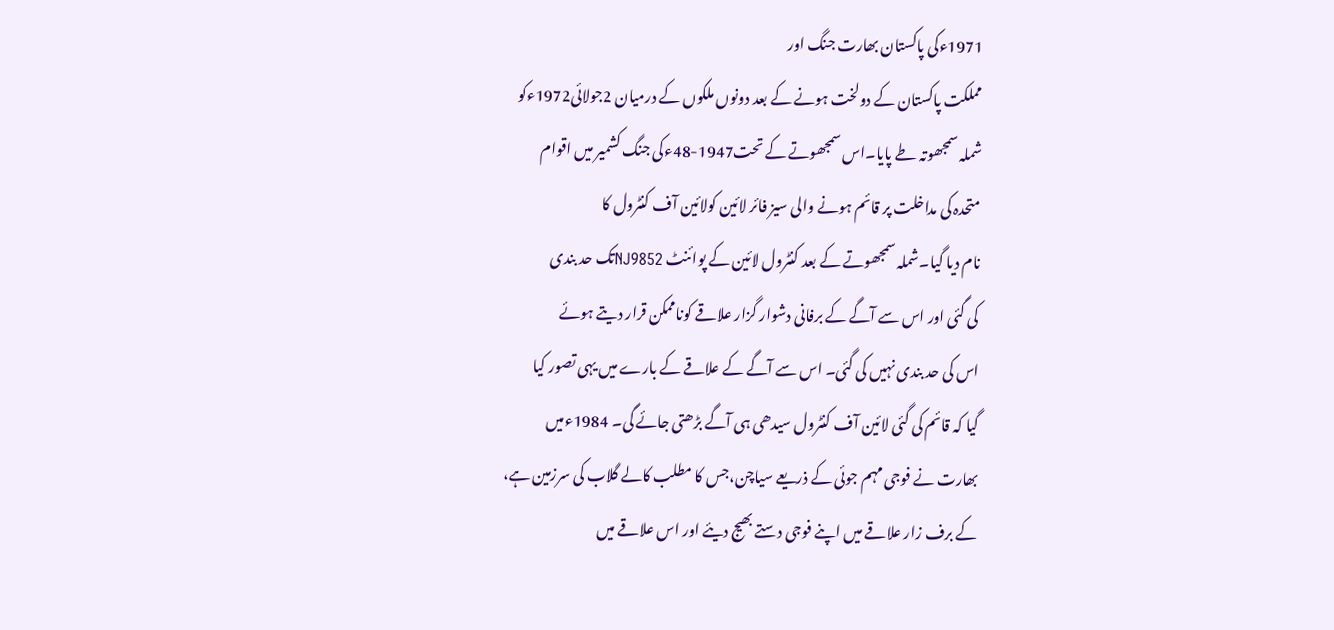1971ءکی پاکستان بھارت جنگ اور
مملکت پاکستان کے دولخت ہونے کے بعد دونوں ملکوں کے درمیان 2جولائی1972ءکو
شملہ سمجھوتہ طے پایا۔اس سمجھوتے کے تحت1947-48ءکی جنگ کشمیر میں اقوام
متحدہ کی مداخلت پر قائم ہونے والی سیز فائر لائین کولائین آف کنٹرول کا
نام دیا گیا۔شملہ سمجھوتے کے بعد کنٹرول لائین کے پوائنٹ NJ9852تک حد بندی
کی گئی اور اس سے آگے کے برفانی دشوار گزار علاقے کوناممکن قرار دیتے ہوئے
اس کی حد بندی نہیں کی گئی۔ اس سے آگے کے علاقے کے بارے میں یہی تصور کیا
گیا کہ قائم کی گئی لائین آف کنٹرول سیدھی ہی آگے بڑھتی جائے گی۔ 1984ءمیں
بھارت نے فوجی مہم جوئی کے ذریعے سیاچن،جس کا مطلب کالے گلاب کی سرزمین ہے،
کے برف زار علاقے میں اپنے فوجی دستے بھیج دیئے اور اس علاقے میں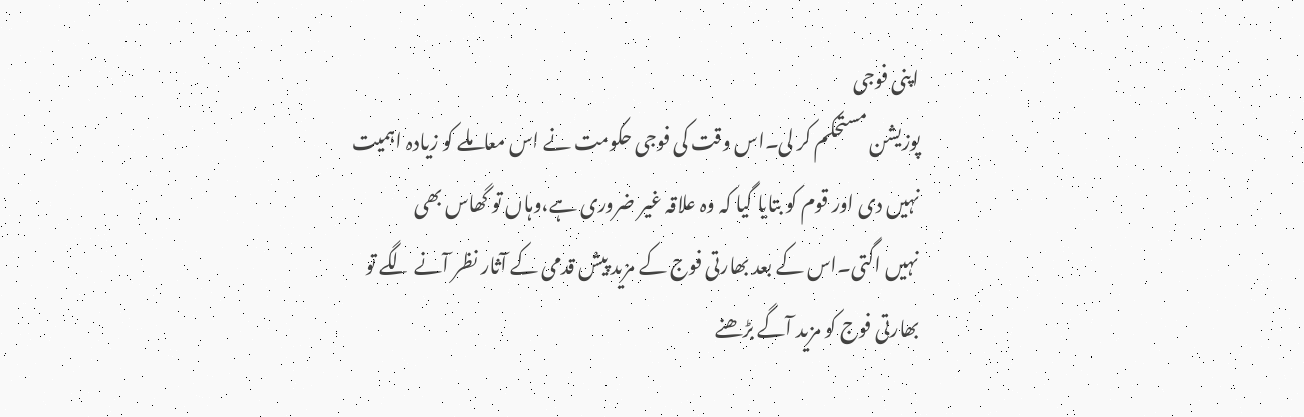اپنی فوجی
پوزیشن مستحکم کر لی۔اس وقت کی فوجی حکومت نے اس معاملے کو زیادہ اہمیت
نہیں دی اور قوم کو بتایا گیا کہ وہ علاقہ غیر ضروری ہے،وہاں تو گھاس بھی
نہیں اگتی۔اس کے بعد بھارتی فوج کے مزید پیش قدمی کے آثار نظر آنے لگے تو
بھارتی فوج کو مزید آگے بڑھنے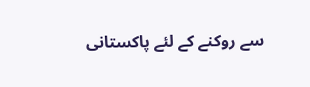سے روکنے کے لئے پاکستانی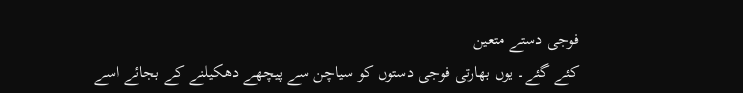فوجی دستے متعین
کئے گئے۔ یوں بھارتی فوجی دستوں کو سیاچن سے پیچھے دھکیلنے کے بجائے اسے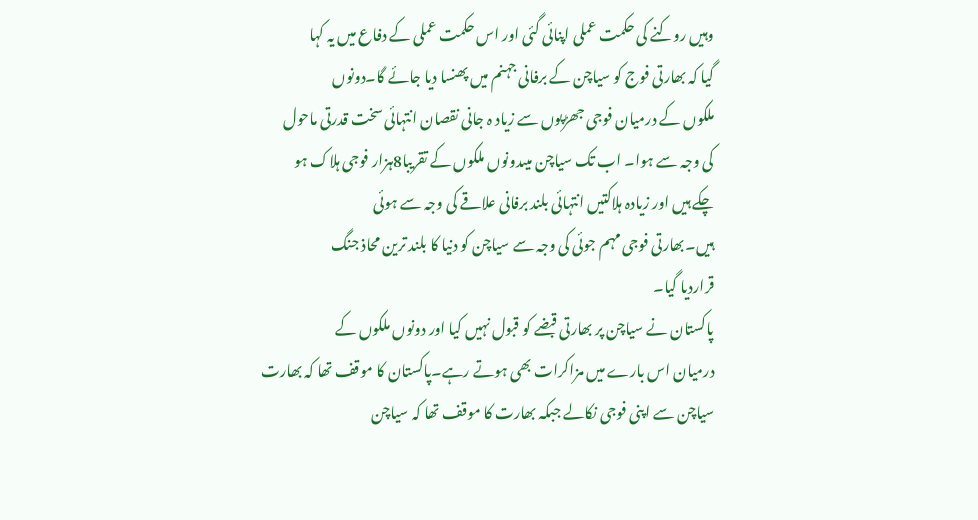وہیں روکنے کی حکمت عملی اپنائی گئی اور اس حکمت عملی کے دفاع میں یہ کہا
گیا کہ بھارتی فوج کو سیاچن کے برفانی جہنم میں پھنسا دیا جائے گا۔دونوں
ملکوں کے درمیان فوجی جھڑپوں سے زیاد ہ جانی نقصان انتہائی سخت قدرتی ماحول
کی وجہ سے ہوا۔ اب تک سیاچن میںدونوں ملکوں کے تقریبا8ہزار فوجی ہلاک ہو
چکے ہیں اور زیادہ ہلاکتیں انتہائی بلند برفانی علاقے کی وجہ سے ہوئی
ہیں۔بھارتی فوجی مہم جوئی کی وجہ سے سیاچن کو دنیا کا بلند ترین محاذ جنگ
قراردیا گیا۔
پاکستان نے سیاچن پر بھارتی قبضے کو قبول نہیں کیا اور دونوں ملکوں کے
درمیان اس بارے میں مزاکرات بھی ہوتے رہے۔پاکستان کا موقف تھا کہ بھارت
سیاچن سے اپنی فوجی نکالے جبکہ بھارت کا موقف تھا کہ سیاچن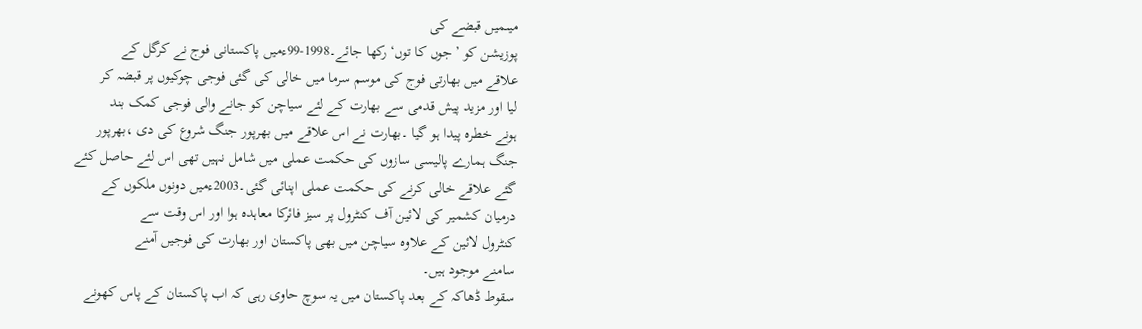میںمیں قبضے کی
پوزیشن کو ’جوں کا توں‘ رکھا جائے۔1998-99ءمیں پاکستانی فوج نے کرگل کے
علاقے میں بھارتی فوج کی موسم سرما میں خالی کی گئی فوجی چوکیوں پر قبضہ کر
لیا اور مزید پیش قدمی سے بھارت کے لئے سیاچن کو جانے والی فوجی کمک بند
ہونے خطرہ پیدا ہو گیا ۔بھارت نے اس علاقے میں بھرپور جنگ شروع کی دی ،بھرپور
جنگ ہمارے پالیسی سازوں کی حکمت عملی میں شامل نہیں تھی اس لئے حاصل کئے
گئے علاقے خالی کرنے کی حکمت عملی اپنائی گئی۔2003ءمیں دونوں ملکوں کے
درمیان کشمیر کی لائین آف کنٹرول پر سیز فائرکا معاہدہ ہوا اور اس وقت سے
کنٹرول لائین کے علاوہ سیاچن میں بھی پاکستان اور بھارت کی فوجیں آمنے
سامنے موجود ہیں۔
سقوط ڈھاکہ کے بعد پاکستان میں یہ سوچ حاوی رہی کہ اب پاکستان کے پاس کھونے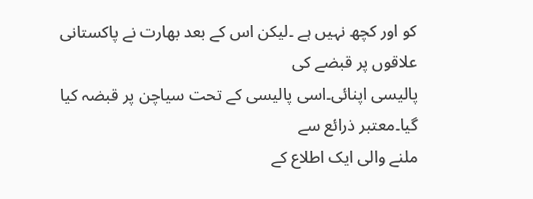کو اور کچھ نہیں ہے ۔لیکن اس کے بعد بھارت نے پاکستانی علاقوں پر قبضے کی
پالیسی اپنائی۔اسی پالیسی کے تحت سیاچن پر قبضہ کیا گیا۔معتبر ذرائع سے
ملنے والی ایک اطلاع کے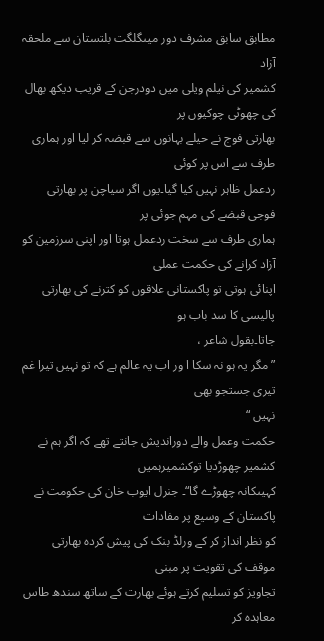مطابق سابق مشرف دور میںگلگت بلتستان سے ملحقہ آزاد
کشمیر کی نیلم ویلی میں دودرجن کے قریب دیکھ بھال کی چھوٹی چوکیوں پر
بھارتی فوج نے حیلے بہانوں سے قبضہ کر لیا اور ہماری طرف سے اس پر کوئی
ردعمل ظاہر نہیں کیا گیا۔یوں اگر سیاچن پر بھارتی فوجی قبضے کی مہم جوئی پر
ہماری طرف سے سخت ردعمل ہوتا اور اپنی سرزمین کو آزاد کرانے کی حکمت عملی
اپنائی ہوتی تو پاکستانی علاقوں کو کترنے کی بھارتی پالیسی کا سد باب ہو
جاتا۔بقول شاعر ،
”مگر یہ ہو نہ سکا ا ور اب یہ عالم ہے کہ تو نہیں تیرا غم تیری جستجو بھی
نہیں “
حکمت وعمل والے دوراندیش جانتے تھے کہ اگر ہم نے کشمیر چھوڑدیا توکشمیرہمیں
کہیںکانہ چھوڑے گا“۔ جنرل ایوب خان کی حکومت نے پاکستان کے وسیع پر مفادات
کو نظر انداز کر کے ورلڈ بنک کی پیش کردہ بھارتی موقف کی تقویت پر مبنی
تجاویز کو تسلیم کرتے ہوئے بھارت کے ساتھ سندھ طاس معاہدہ کر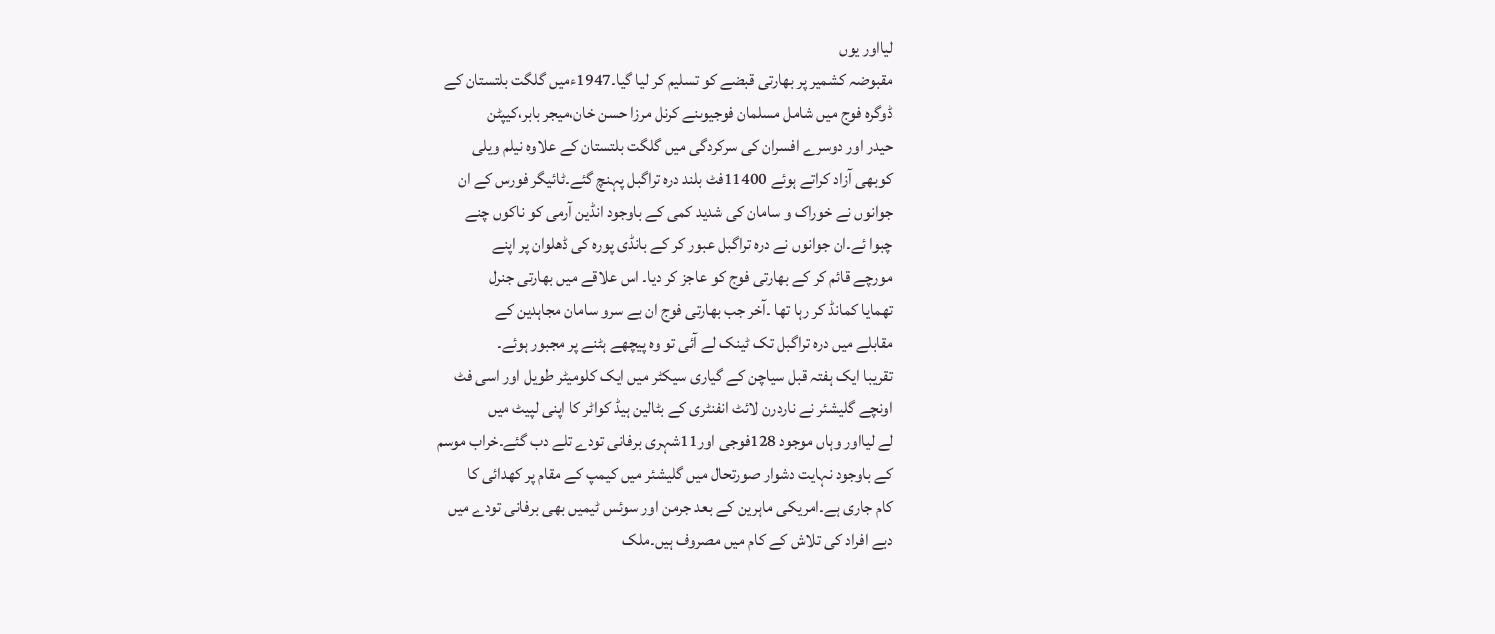لیااور یوں
مقبوضہ کشمیر پر بھارتی قبضے کو تسلیم کر لیا گیا۔1947ءمیں گلگت بلتستان کے
ڈوگرہ فوج میں شامل مسلمان فوجیوںنے کرنل مرزا حسن خان،میجر بابر،کیپٹن
حیدر اور دوسرے افسران کی سرکردگی میں گلگت بلتستان کے علاوہ نیلم ویلی
کوبھی آزاد کراتے ہوئے 11400فٹ بلند درہ تراگبل پہنچ گئے۔ٹائیگر فورس کے ان
جوانوں نے خوراک و سامان کی شدید کمی کے باوجود انڈین آرمی کو ناکوں چنے
چبوا ئے۔ان جوانوں نے درہ تراگبل عبور کر کے بانڈی پورہ کی ڈھلوان پر اپنے
مورچے قائم کر کے بھارتی فوج کو عاجز کر دیا۔ اس علاقے میں بھارتی جنرل
تھمایا کمانڈ کر رہا تھا ۔آخر جب بھارتی فوج ان بے سرو سامان مجاہدین کے
مقابلے میں درہ تراگبل تک ٹینک لے آئی تو وہ پیچھے ہٹنے پر مجبور ہوئے۔
تقریبا ایک ہفتہ قبل سیاچن کے گیاری سیکٹر میں ایک کلومیٹر طویل اور اسی فٹ
اونچے گلیشئر نے ناردرن لائٹ انفنٹری کے بٹالین ہیڈ کواٹر کا اپنی لپیٹ میں
لے لیااور وہاں موجود 128فوجی اور11شہری برفانی تودے تلے دب گئے۔خراب موسم
کے باوجود نہایت دشوار صورتحال میں گلیشئر میں کیمپ کے مقام پر کھدائی کا
کام جاری ہے۔امریکی ماہرین کے بعد جرمن اور سوئس ٹیمیں بھی برفانی تودے میں
دبے افراد کی تلاش کے کام میں مصروف ہیں۔ملک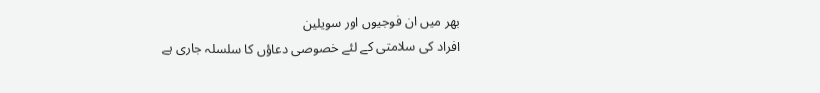بھر میں ان فوجیوں اور سویلین
افراد کی سلامتی کے لئے خصوصی دعاؤں کا سلسلہ جاری ہے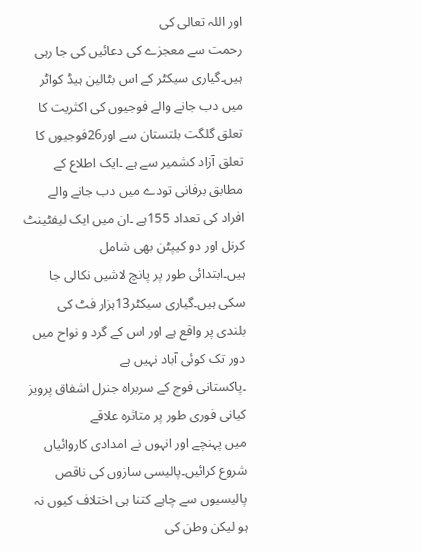اور اللہ تعالی کی
رحمت سے معجزے کی دعائیں کی جا رہی ہیں۔گیاری سیکٹر کے اس بٹالین ہیڈ کواٹر
میں دب جانے والے فوجیوں کی اکثریت کا تعلق گلگت بلتستان سے اور26فوجیوں کا
تعلق آزاد کشمیر سے ہے ۔ایک اطلاع کے مطابق برفانی تودے میں دب جانے والے
افراد کی تعداد 155ہے ۔ان میں ایک لیفٹینٹ کرنل اور دو کیپٹن بھی شامل
ہیں۔ابتدائی طور پر پانچ لاشیں نکالی جا سکی ہیں۔گیاری سیکٹر13ہزار فٹ کی
بلندی پر واقع ہے اور اس کے گرد و نواح میں دور تک کوئی آباد نہیں ہے
۔پاکستانی فوج کے سربراہ جنرل اشفاق پرویز کیانی فوری طور پر متاثرہ علاقے
میں پہنچے اور انہوں نے امدادی کاروائیاں شروع کرائیں۔پالیسی سازوں کی ناقص
پالیسیوں سے چاہے کتنا ہی اختلاف کیوں نہ ہو لیکن وطن کی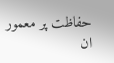حفاظت پر معمور ان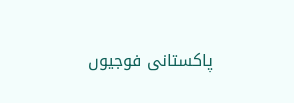پاکستانی فوجیوں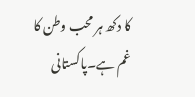کا دکھ ہر محب وطن کا غم ہے۔پاکستانی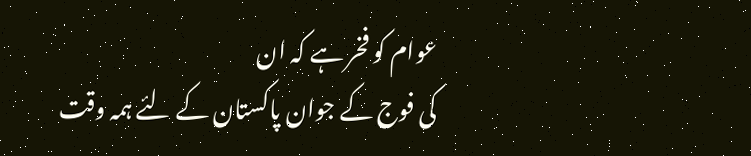عوام کو فخر ہے کہ ان
کی فوج کے جوان پاکستان کے لئے ہمہ وقت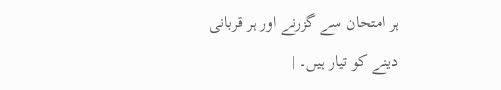ہر امتحان سے گزرنے اور ہر قربانی
دینے کو تیار ہیں۔ |